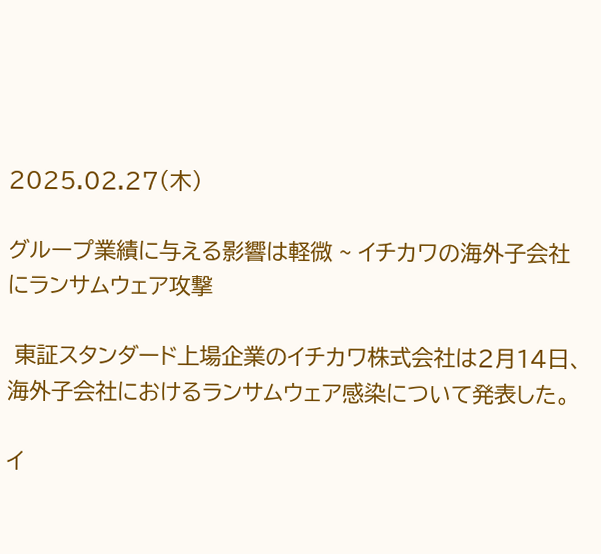2025.02.27(木)

グループ業績に与える影響は軽微 ~ イチカワの海外子会社にランサムウェア攻撃

 東証スタンダード上場企業のイチカワ株式会社は2月14日、海外子会社におけるランサムウェア感染について発表した。

イ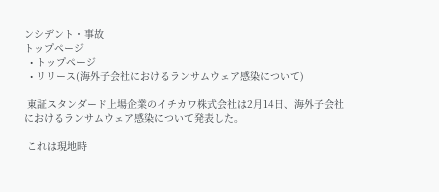ンシデント・事故
トップページ
  • トップページ
  • リリース(海外子会社におけるランサムウェア感染について)

 東証スタンダード上場企業のイチカワ株式会社は2月14日、海外子会社におけるランサムウェア感染について発表した。

 これは現地時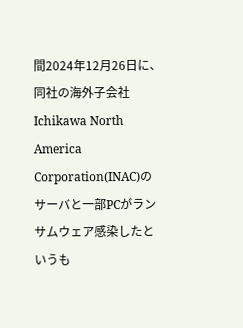間2024年12月26日に、同社の海外子会社 Ichikawa North America Corporation(INAC)のサーバと一部PCがランサムウェア感染したというも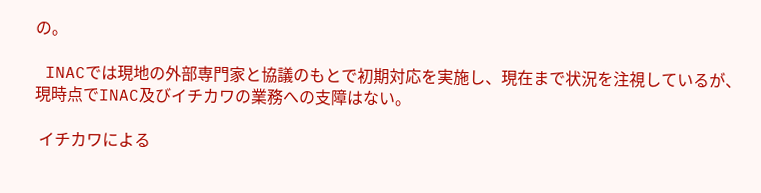の。

 INACでは現地の外部専門家と協議のもとで初期対応を実施し、現在まで状況を注視しているが、現時点でINAC及びイチカワの業務への支障はない。

 イチカワによる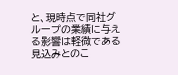と、現時点で同社グループの業績に与える影響は軽微である見込みとのこ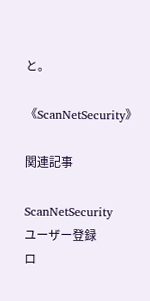と。

《ScanNetSecurity》

関連記事

ScanNetSecurity
ユーザー登録
ロ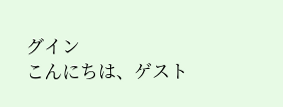グイン
こんにちは、ゲスト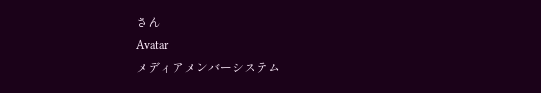さん
Avatar
メディアメンバーシステム